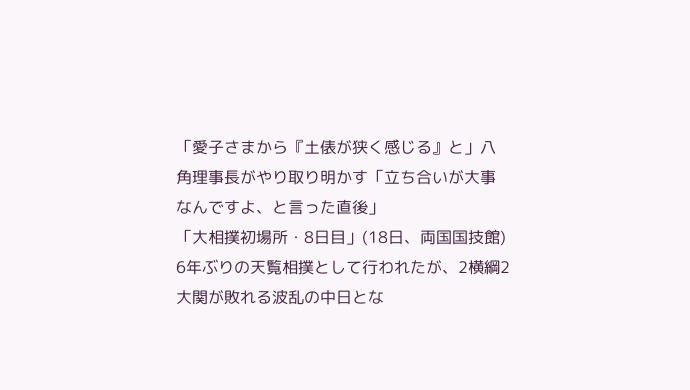「愛子さまから『土俵が狭く感じる』と」八角理事長がやり取り明かす「立ち合いが大事なんですよ、と言った直後」
「大相撲初場所・8日目」(18日、両国国技館)
6年ぶりの天覧相撲として行われたが、2横綱2大関が敗れる波乱の中日とな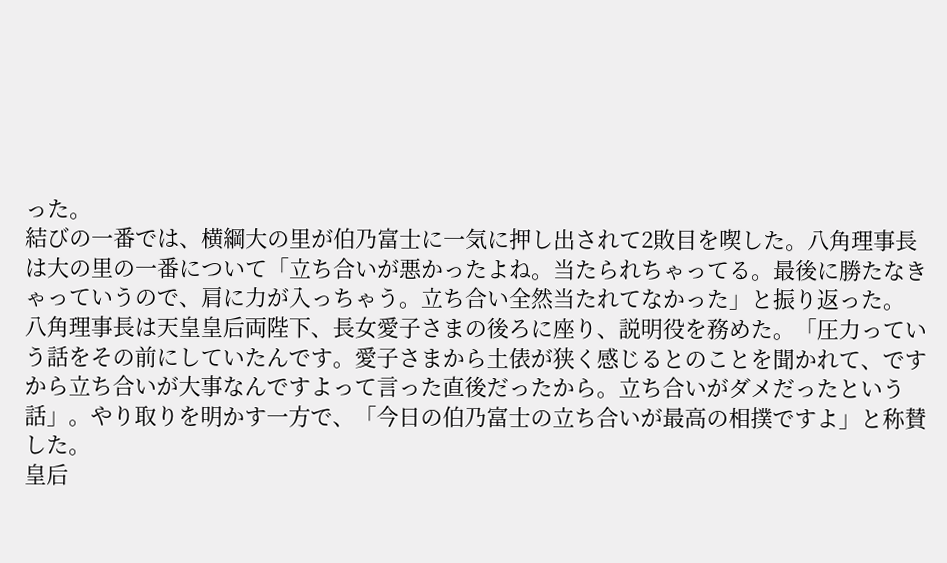った。
結びの一番では、横綱大の里が伯乃富士に一気に押し出されて2敗目を喫した。八角理事長は大の里の一番について「立ち合いが悪かったよね。当たられちゃってる。最後に勝たなきゃっていうので、肩に力が入っちゃう。立ち合い全然当たれてなかった」と振り返った。
八角理事長は天皇皇后両陛下、長女愛子さまの後ろに座り、説明役を務めた。「圧力っていう話をその前にしていたんです。愛子さまから土俵が狭く感じるとのことを聞かれて、ですから立ち合いが大事なんですよって言った直後だったから。立ち合いがダメだったという話」。やり取りを明かす一方で、「今日の伯乃富士の立ち合いが最高の相撲ですよ」と称賛した。
皇后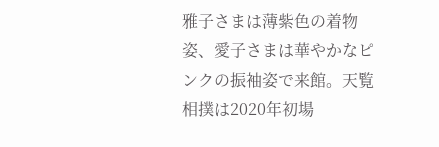雅子さまは薄紫色の着物姿、愛子さまは華やかなピンクの振袖姿で来館。天覧相撲は2020年初場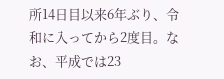所14日目以来6年ぶり、令和に入ってから2度目。なお、平成では23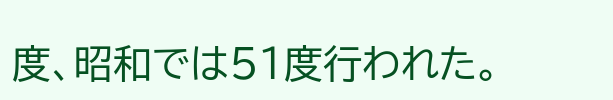度、昭和では51度行われた。